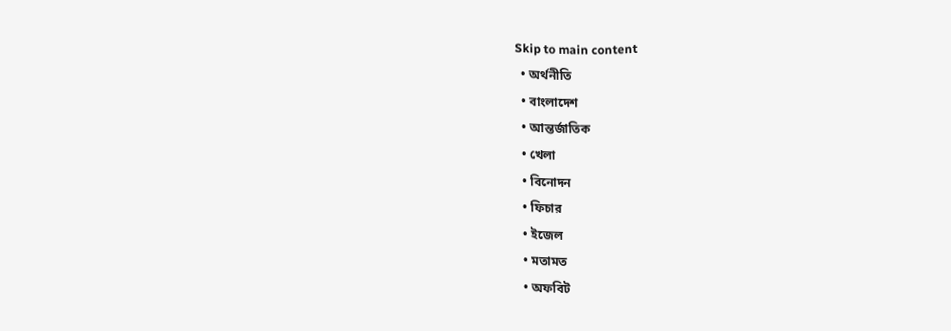Skip to main content
  • অর্থনীতি
  • বাংলাদেশ
  • আন্তর্জাতিক
  • খেলা
  • বিনোদন
  • ফিচার
  • ইজেল
  • মতামত
  • অফবিট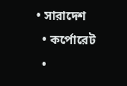• সারাদেশ
  • কর্পোরেট
  •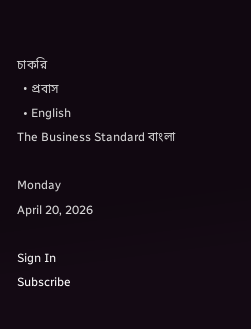চাকরি
  • প্রবাস
  • English
The Business Standard বাংলা

Monday
April 20, 2026

Sign In
Subscribe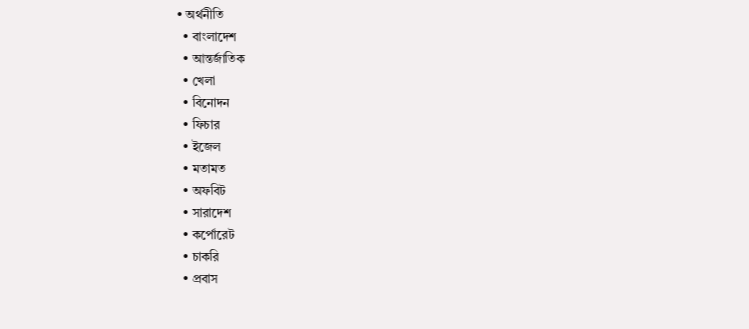• অর্থনীতি
  • বাংলাদেশ
  • আন্তর্জাতিক
  • খেলা
  • বিনোদন
  • ফিচার
  • ইজেল
  • মতামত
  • অফবিট
  • সারাদেশ
  • কর্পোরেট
  • চাকরি
  • প্রবাস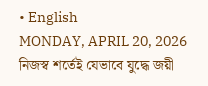• English
MONDAY, APRIL 20, 2026
নিজস্ব শর্তেই যেভাবে যুদ্ধে জয়ী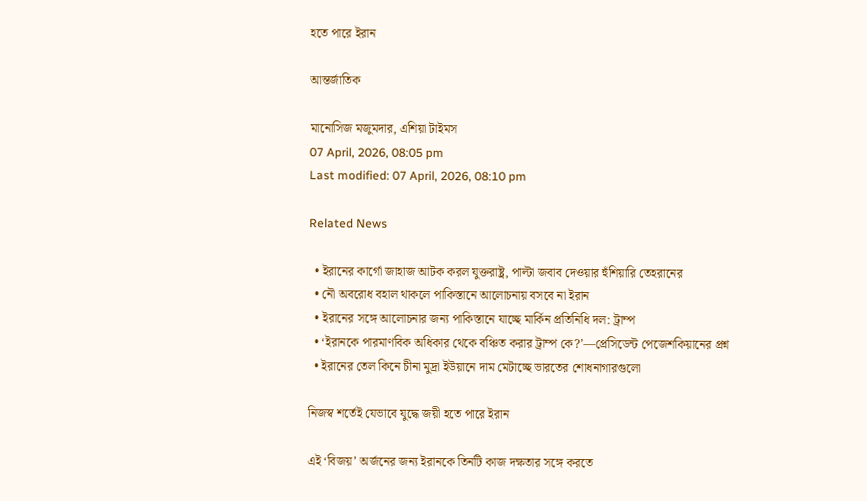হতে পারে ইরান

আন্তর্জাতিক

মানোসিজ মজুমদার, এশিয়া টাইমস
07 April, 2026, 08:05 pm
Last modified: 07 April, 2026, 08:10 pm

Related News

  • ইরানের কার্গো জাহাজ আটক করল যুক্তরাষ্ট্র, পাল্টা জবাব দেওয়ার হুঁশিয়ারি তেহরানের
  • নৌ অবরোধ বহাল থাকলে পাকিস্তানে আলোচনায় বসবে না ইরান
  • ইরানের সঙ্গে আলোচনার জন্য পাকিস্তানে যাচ্ছে মার্কিন প্রতিনিধি দল: ট্রাম্প
  • ‘ইরানকে পারমাণবিক অধিকার থেকে বঞ্চিত করার ট্রাম্প কে?’—প্রেসিডেন্ট পেজেশকিয়ানের প্রশ্ন
  • ইরানের তেল কিনে চীনা মুদ্রা ইউয়ানে দাম মেটাচ্ছে ভারতের শোধনাগারগুলো

নিজস্ব শর্তেই যেভাবে যুদ্ধে জয়ী হতে পারে ইরান

এই ‘বিজয়’ অর্জনের জন্য ইরানকে তিনটি কাজ দক্ষতার সঙ্গে করতে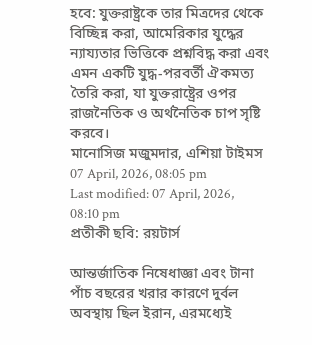হবে: যুক্তরাষ্ট্রকে তার মিত্রদের থেকে বিচ্ছিন্ন করা, আমেরিকার যুদ্ধের ন্যায্যতার ভিত্তিকে প্রশ্নবিদ্ধ করা এবং এমন একটি যুদ্ধ-পরবর্তী ঐকমত্য তৈরি করা, যা যুক্তরাষ্ট্রের ওপর রাজনৈতিক ও অর্থনৈতিক চাপ সৃষ্টি করবে।
মানোসিজ মজুমদার, এশিয়া টাইমস
07 April, 2026, 08:05 pm
Last modified: 07 April, 2026, 08:10 pm
প্রতীকী ছবি: রয়টার্স

আন্তর্জাতিক নিষেধাজ্ঞা এবং টানা পাঁচ বছরের খরার কারণে দুর্বল অবস্থায় ছিল ইরান, এরমধ্যেই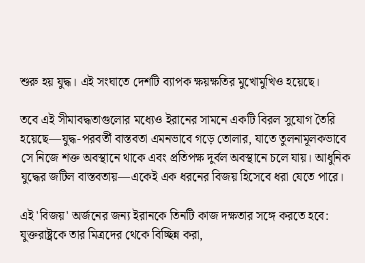শুরু হয় যুদ্ধ। এই সংঘাতে দেশটি ব্যাপক ক্ষয়ক্ষতির মুখোমুখিও হয়েছে।

তবে এই সীমাবদ্ধতাগুলোর মধ্যেও ইরানের সামনে একটি বিরল সুযোগ তৈরি হয়েছে—যুদ্ধ-পরবর্তী বাস্তবতা এমনভাবে গড়ে তোলার, যাতে তুলনামূলকভাবে সে নিজে শক্ত অবস্থানে থাকে এবং প্রতিপক্ষ দুর্বল অবস্থানে চলে যায়। আধুনিক যুদ্ধের জটিল বাস্তবতায়—একেই এক ধরনের বিজয় হিসেবে ধরা যেতে পারে।

এই 'বিজয়' অর্জনের জন্য ইরানকে তিনটি কাজ দক্ষতার সঙ্গে করতে হবে: যুক্তরাষ্ট্রকে তার মিত্রদের থেকে বিচ্ছিন্ন করা,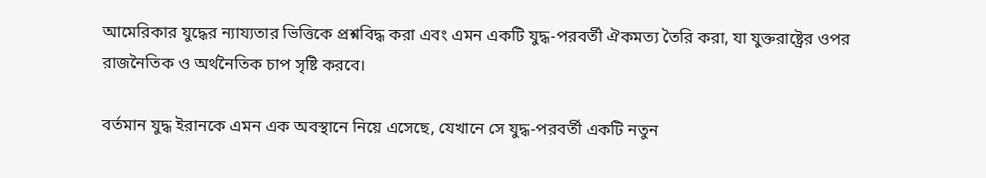আমেরিকার যুদ্ধের ন্যায্যতার ভিত্তিকে প্রশ্নবিদ্ধ করা এবং এমন একটি যুদ্ধ-পরবর্তী ঐকমত্য তৈরি করা, যা যুক্তরাষ্ট্রের ওপর রাজনৈতিক ও অর্থনৈতিক চাপ সৃষ্টি করবে।

বর্তমান যুদ্ধ ইরানকে এমন এক অবস্থানে নিয়ে এসেছে, যেখানে সে যুদ্ধ-পরবর্তী একটি নতুন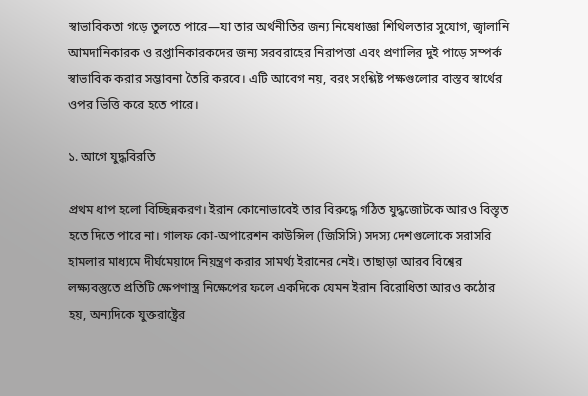স্বাভাবিকতা গড়ে তুলতে পারে—যা তার অর্থনীতির জন্য নিষেধাজ্ঞা শিথিলতার সুযোগ, জ্বালানি আমদানিকারক ও রপ্তানিকারকদের জন্য সরবরাহের নিরাপত্তা এবং প্রণালির দুই পাড়ে সম্পর্ক স্বাভাবিক করার সম্ভাবনা তৈরি করবে। এটি আবেগ নয়, বরং সংশ্লিষ্ট পক্ষগুলোর বাস্তব স্বার্থের ওপর ভিত্তি করে হতে পারে।

১. আগে যুদ্ধবিরতি

প্রথম ধাপ হলো বিচ্ছিন্নকরণ। ইরান কোনোভাবেই তার বিরুদ্ধে গঠিত যুদ্ধজোটকে আরও বিস্তৃত হতে দিতে পারে না। গালফ কো-অপারেশন কাউন্সিল (জিসিসি) সদস্য দেশগুলোকে সরাসরি হামলার মাধ্যমে দীর্ঘমেয়াদে নিয়ন্ত্রণ করার সামর্থ্য ইরানের নেই। তাছাড়া আরব বিশ্বের লক্ষ্যবস্তুতে প্রতিটি ক্ষেপণাস্ত্র নিক্ষেপের ফলে একদিকে যেমন ইরান বিরোধিতা আরও কঠোর হয়, অন্যদিকে যুক্তরাষ্ট্রের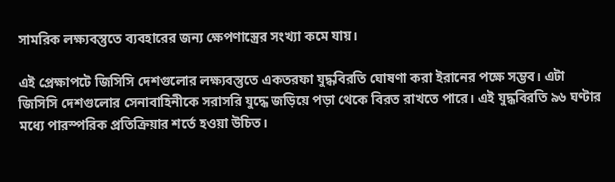সামরিক লক্ষ্যবস্তুতে ব্যবহারের জন্য ক্ষেপণাস্ত্রের সংখ্যা কমে যায়।

এই প্রেক্ষাপটে জিসিসি দেশগুলোর লক্ষ্যবস্তুতে একতরফা যুদ্ধবিরতি ঘোষণা করা ইরানের পক্ষে সম্ভব। এটা জিসিসি দেশগুলোর সেনাবাহিনীকে সরাসরি যুদ্ধে জড়িয়ে পড়া থেকে বিরত রাখতে পারে। এই যুদ্ধবিরতি ৯৬ ঘণ্টার মধ্যে পারস্পরিক প্রতিক্রিয়ার শর্তে হওয়া উচিত।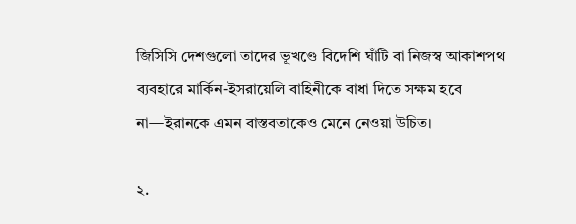জিসিসি দেশগুলো তাদের ভূখণ্ডে বিদেশি ঘাঁটি বা নিজস্ব আকাশপথ ব্যবহারে মার্কিন-ইসরায়েলি বাহিনীকে বাধা দিতে সক্ষম হবে না—ইরানকে এমন বাস্তবতাকেও মেনে নেওয়া উচিত।

২.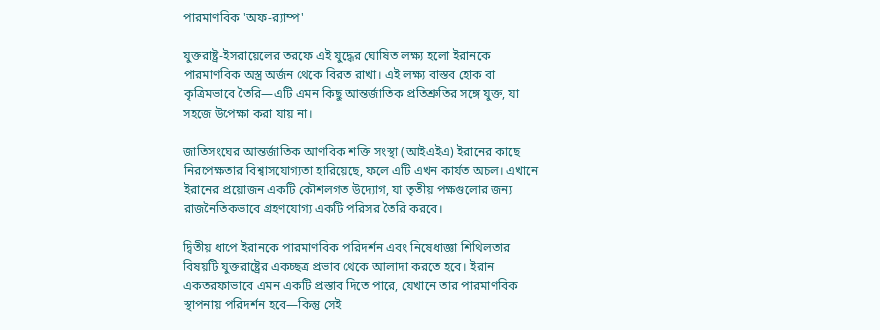পারমাণবিক 'অফ-র‌্যাম্প'

যুক্তরাষ্ট্র-ইসরায়েলের তরফে এই যুদ্ধের ঘোষিত লক্ষ্য হলো ইরানকে পারমাণবিক অস্ত্র অর্জন থেকে বিরত রাখা। এই লক্ষ্য বাস্তব হোক বা কৃত্রিমভাবে তৈরি—এটি এমন কিছু আন্তর্জাতিক প্রতিশ্রুতির সঙ্গে যুক্ত, যা সহজে উপেক্ষা করা যায় না।

জাতিসংঘের আন্তর্জাতিক আণবিক শক্তি সংস্থা (আইএইএ) ইরানের কাছে নিরপেক্ষতার বিশ্বাসযোগ্যতা হারিয়েছে, ফলে এটি এখন কার্যত অচল। এখানে ইরানের প্রয়োজন একটি কৌশলগত উদ্যোগ, যা তৃতীয় পক্ষগুলোর জন্য রাজনৈতিকভাবে গ্রহণযোগ্য একটি পরিসর তৈরি করবে।

দ্বিতীয় ধাপে ইরানকে পারমাণবিক পরিদর্শন এবং নিষেধাজ্ঞা শিথিলতার বিষয়টি যুক্তরাষ্ট্রের একচ্ছত্র প্রভাব থেকে আলাদা করতে হবে। ইরান একতরফাভাবে এমন একটি প্রস্তাব দিতে পারে, যেখানে তার পারমাণবিক স্থাপনায় পরিদর্শন হবে—কিন্তু সেই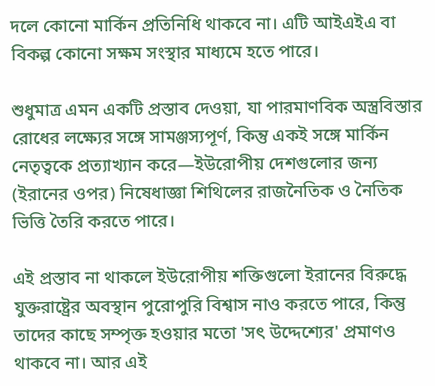দলে কোনো মার্কিন প্রতিনিধি থাকবে না। এটি আইএইএ বা বিকল্প কোনো সক্ষম সংস্থার মাধ্যমে হতে পারে।

শুধুমাত্র এমন একটি প্রস্তাব দেওয়া, যা পারমাণবিক অস্ত্রবিস্তার রোধের লক্ষ্যের সঙ্গে সামঞ্জস্যপূর্ণ, কিন্তু একই সঙ্গে মার্কিন নেতৃত্বকে প্রত্যাখ্যান করে—ইউরোপীয় দেশগুলোর জন্য (ইরানের ওপর) নিষেধাজ্ঞা শিথিলের রাজনৈতিক ও নৈতিক ভিত্তি তৈরি করতে পারে।

এই প্রস্তাব না থাকলে ইউরোপীয় শক্তিগুলো ইরানের বিরুদ্ধে যুক্তরাষ্ট্রের অবস্থান পুরোপুরি বিশ্বাস নাও করতে পারে, কিন্তু তাদের কাছে সম্পৃক্ত হওয়ার মতো 'সৎ উদ্দেশ্যের' প্রমাণও থাকবে না। আর এই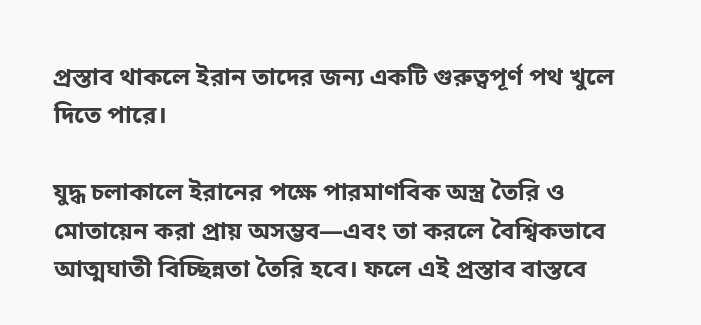প্রস্তাব থাকলে ইরান তাদের জন্য একটি গুরুত্বপূর্ণ পথ খুলে দিতে পারে।

যুদ্ধ চলাকালে ইরানের পক্ষে পারমাণবিক অস্ত্র তৈরি ও মোতায়েন করা প্রায় অসম্ভব—এবং তা করলে বৈশ্বিকভাবে আত্মঘাতী বিচ্ছিন্নতা তৈরি হবে। ফলে এই প্রস্তাব বাস্তবে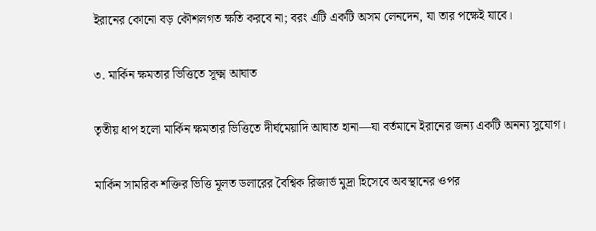ইরানের কোনো বড় কৌশলগত ক্ষতি করবে না; বরং এটি একটি অসম লেনদেন, যা তার পক্ষেই যাবে।

৩. মার্কিন ক্ষমতার ভিত্তিতে সূক্ষ্ম আঘাত

তৃতীয় ধাপ হলো মার্কিন ক্ষমতার ভিত্তিতে দীর্ঘমেয়াদি আঘাত হানা—যা বর্তমানে ইরানের জন্য একটি অনন্য সুযোগ।

মার্কিন সামরিক শক্তির ভিত্তি মূলত ডলারের বৈশ্বিক রিজার্ভ মুদ্রা হিসেবে অবস্থানের ওপর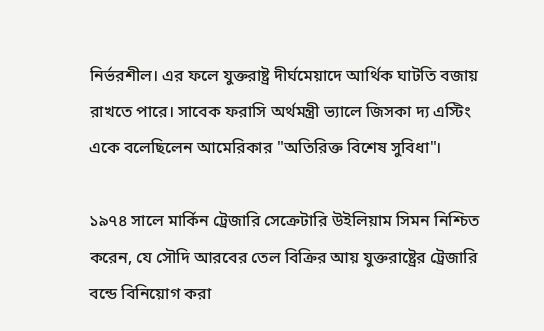নির্ভরশীল। এর ফলে যুক্তরাষ্ট্র দীর্ঘমেয়াদে আর্থিক ঘাটতি বজায় রাখতে পারে। সাবেক ফরাসি অর্থমন্ত্রী ভ্যালে জিসকা দ্য এস্টিং একে বলেছিলেন আমেরিকার "অতিরিক্ত বিশেষ সুবিধা"।

১৯৭৪ সালে মার্কিন ট্রেজারি সেক্রেটারি উইলিয়াম সিমন নিশ্চিত করেন, যে সৌদি আরবের তেল বিক্রির আয় যুক্তরাষ্ট্রের ট্রেজারি বন্ডে বিনিয়োগ করা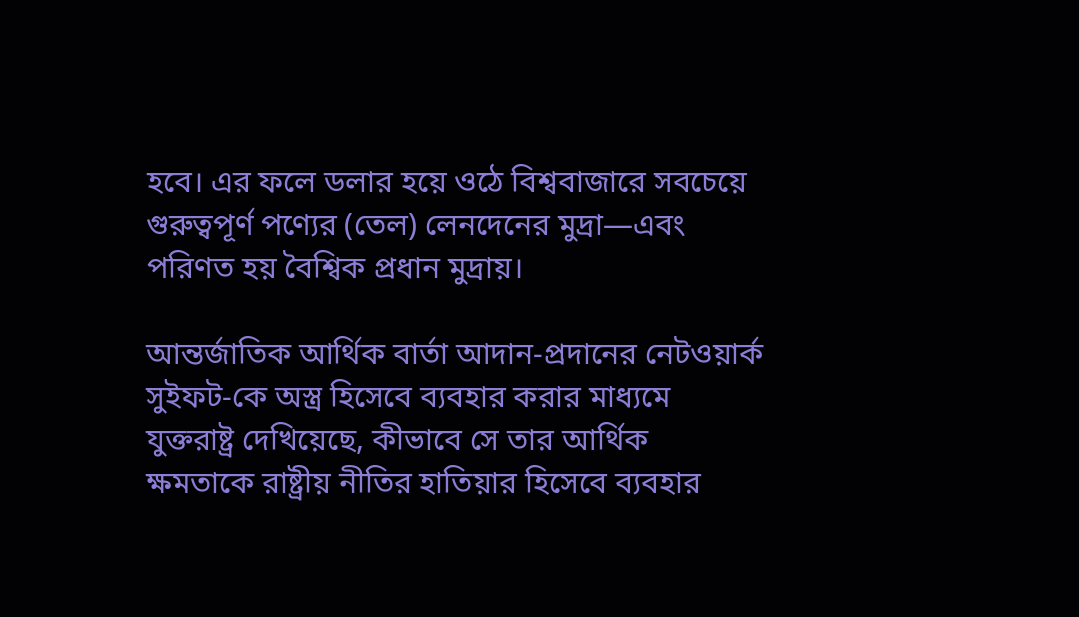হবে। এর ফলে ডলার হয়ে ওঠে বিশ্ববাজারে সবচেয়ে গুরুত্বপূর্ণ পণ্যের (তেল) লেনদেনের মুদ্রা—এবং পরিণত হয় বৈশ্বিক প্রধান মুদ্রায়।

আন্তর্জাতিক আর্থিক বার্তা আদান-প্রদানের নেটওয়ার্ক সুইফট-কে অস্ত্র হিসেবে ব্যবহার করার মাধ্যমে যুক্তরাষ্ট্র দেখিয়েছে, কীভাবে সে তার আর্থিক ক্ষমতাকে রাষ্ট্রীয় নীতির হাতিয়ার হিসেবে ব্যবহার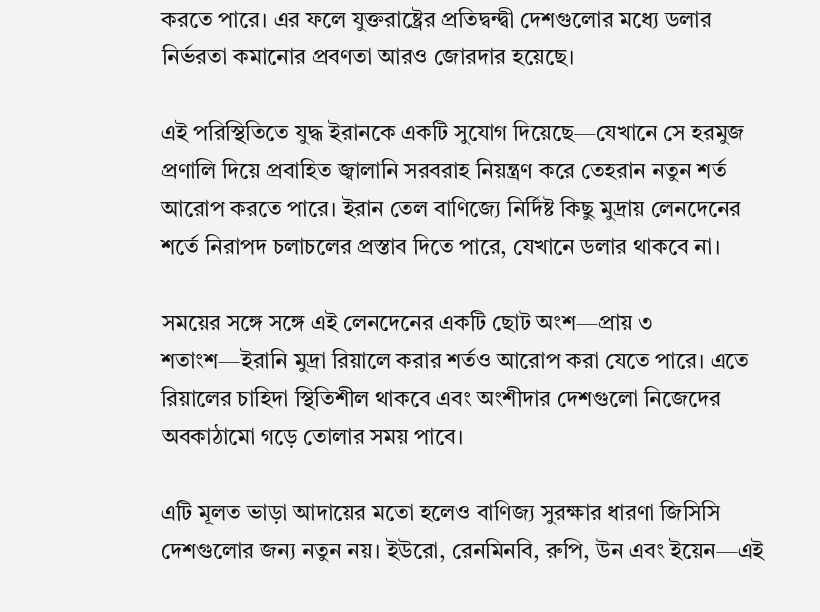করতে পারে। এর ফলে যুক্তরাষ্ট্রের প্রতিদ্বন্দ্বী দেশগুলোর মধ্যে ডলার নির্ভরতা কমানোর প্রবণতা আরও জোরদার হয়েছে।

এই পরিস্থিতিতে যুদ্ধ ইরানকে একটি সুযোগ দিয়েছে—যেখানে সে হরমুজ প্রণালি দিয়ে প্রবাহিত জ্বালানি সরবরাহ নিয়ন্ত্রণ করে তেহরান নতুন শর্ত আরোপ করতে পারে। ইরান তেল বাণিজ্যে নির্দিষ্ট কিছু মুদ্রায় লেনদেনের শর্তে নিরাপদ চলাচলের প্রস্তাব দিতে পারে, যেখানে ডলার থাকবে না।

সময়ের সঙ্গে সঙ্গে এই লেনদেনের একটি ছোট অংশ—প্রায় ৩ শতাংশ—ইরানি মুদ্রা রিয়ালে করার শর্তও আরোপ করা যেতে পারে। এতে রিয়ালের চাহিদা স্থিতিশীল থাকবে এবং অংশীদার দেশগুলো নিজেদের অবকাঠামো গড়ে তোলার সময় পাবে।

এটি মূলত ভাড়া আদায়ের মতো হলেও বাণিজ্য সুরক্ষার ধারণা জিসিসি দেশগুলোর জন্য নতুন নয়। ইউরো, রেনমিনবি, রুপি, উন এবং ইয়েন—এই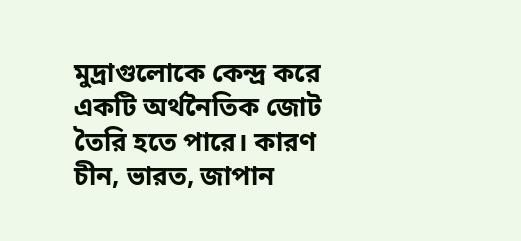মুদ্রাগুলোকে কেন্দ্র করে একটি অর্থনৈতিক জোট তৈরি হতে পারে। কারণ চীন, ভারত, জাপান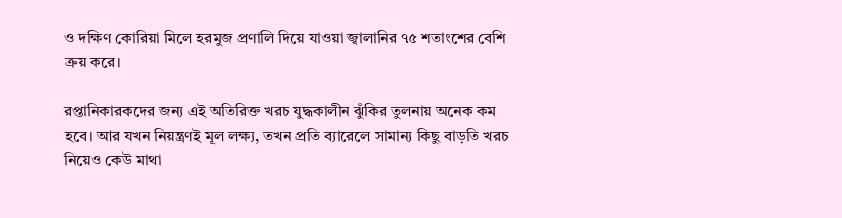ও দক্ষিণ কোরিয়া মিলে হরমুজ প্রণালি দিয়ে যাওয়া জ্বালানির ৭৫ শতাংশের বেশি ক্রয় করে।

রপ্তানিকারকদের জন্য এই অতিরিক্ত খরচ যুদ্ধকালীন ঝুঁকির তুলনায় অনেক কম হবে। আর যখন নিয়ন্ত্রণই মূল লক্ষ্য, তখন প্রতি ব্যারেলে সামান্য কিছু বাড়তি খরচ নিয়েও কেউ মাথা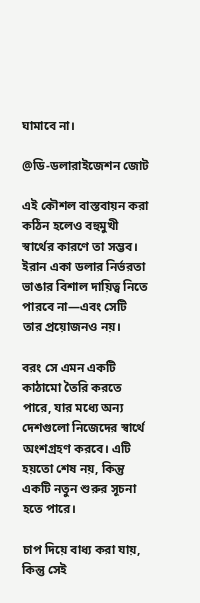ঘামাবে না।

@ডি-ডলারাইজেশন জোট

এই কৌশল বাস্তবায়ন করা কঠিন হলেও বহুমুখী স্বার্থের কারণে তা সম্ভব। ইরান একা ডলার নির্ভরতা ভাঙার বিশাল দায়িত্ব নিতে পারবে না—এবং সেটি তার প্রয়োজনও নয়।

বরং সে এমন একটি কাঠামো তৈরি করতে পারে, যার মধ্যে অন্য দেশগুলো নিজেদের স্বার্থে অংশগ্রহণ করবে। এটি হয়তো শেষ নয়, কিন্তু একটি নতুন শুরুর সূচনা হতে পারে।

চাপ দিয়ে বাধ্য করা যায়, কিন্তু সেই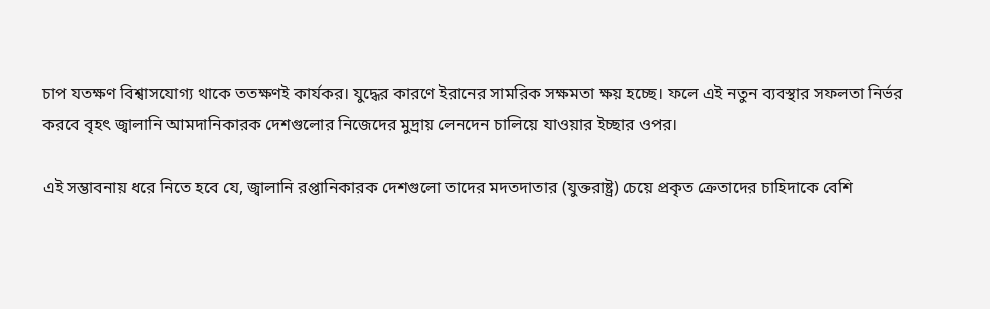চাপ যতক্ষণ বিশ্বাসযোগ্য থাকে ততক্ষণই কার্যকর। যুদ্ধের কারণে ইরানের সামরিক সক্ষমতা ক্ষয় হচ্ছে। ফলে এই নতুন ব্যবস্থার সফলতা নির্ভর করবে বৃহৎ জ্বালানি আমদানিকারক দেশগুলোর নিজেদের মুদ্রায় লেনদেন চালিয়ে যাওয়ার ইচ্ছার ওপর।

এই সম্ভাবনায় ধরে নিতে হবে যে, জ্বালানি রপ্তানিকারক দেশগুলো তাদের মদতদাতার (যুক্তরাষ্ট্র) চেয়ে প্রকৃত ক্রেতাদের চাহিদাকে বেশি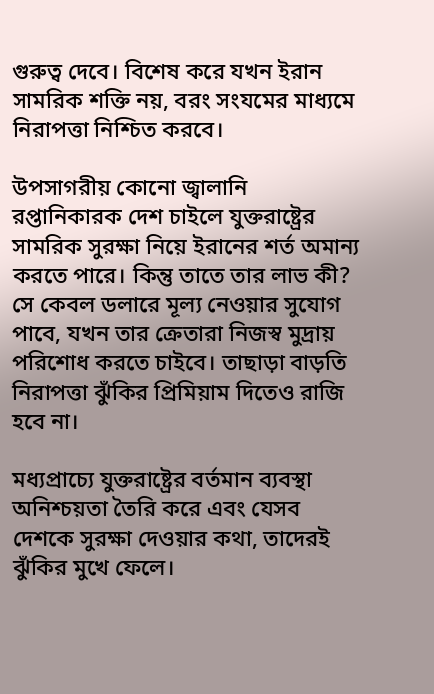গুরুত্ব দেবে। বিশেষ করে যখন ইরান সামরিক শক্তি নয়, বরং সংযমের মাধ্যমে নিরাপত্তা নিশ্চিত করবে।

উপসাগরীয় কোনো জ্বালানি রপ্তানিকারক দেশ চাইলে যুক্তরাষ্ট্রের সামরিক সুরক্ষা নিয়ে ইরানের শর্ত অমান্য করতে পারে। কিন্তু তাতে তার লাভ কী? সে কেবল ডলারে মূল্য নেওয়ার সুযোগ পাবে, যখন তার ক্রেতারা নিজস্ব মুদ্রায় পরিশোধ করতে চাইবে। তাছাড়া বাড়তি নিরাপত্তা ঝুঁকির প্রিমিয়াম দিতেও রাজি হবে না।

মধ্যপ্রাচ্যে যুক্তরাষ্ট্রের বর্তমান ব্যবস্থা অনিশ্চয়তা তৈরি করে এবং যেসব দেশকে সুরক্ষা দেওয়ার কথা, তাদেরই ঝুঁকির মুখে ফেলে।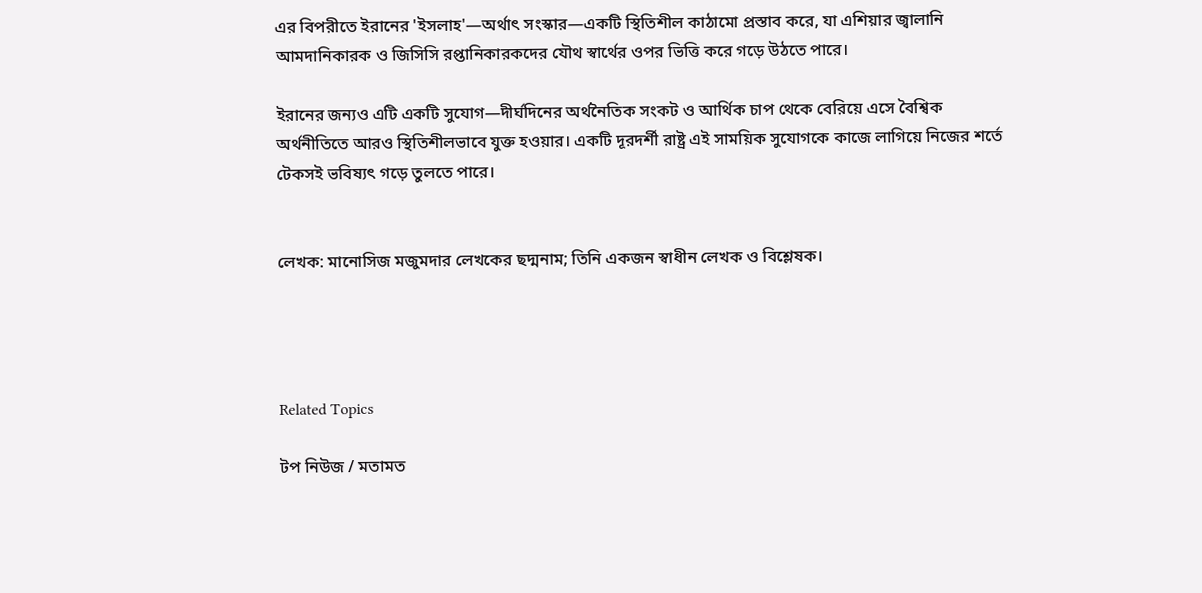এর বিপরীতে ইরানের 'ইসলাহ'—অর্থাৎ সংস্কার—একটি স্থিতিশীল কাঠামো প্রস্তাব করে, যা এশিয়ার জ্বালানি আমদানিকারক ও জিসিসি রপ্তানিকারকদের যৌথ স্বার্থের ওপর ভিত্তি করে গড়ে উঠতে পারে।

ইরানের জন্যও এটি একটি সুযোগ—দীর্ঘদিনের অর্থনৈতিক সংকট ও আর্থিক চাপ থেকে বেরিয়ে এসে বৈশ্বিক অর্থনীতিতে আরও স্থিতিশীলভাবে যুক্ত হওয়ার। একটি দূরদর্শী রাষ্ট্র এই সাময়িক সুযোগকে কাজে লাগিয়ে নিজের শর্তে টেকসই ভবিষ্যৎ গড়ে তুলতে পারে।


লেখক: মানোসিজ মজুমদার লেখকের ছদ্মনাম; তিনি একজন স্বাধীন লেখক ও বিশ্লেষক।




Related Topics

টপ নিউজ / মতামত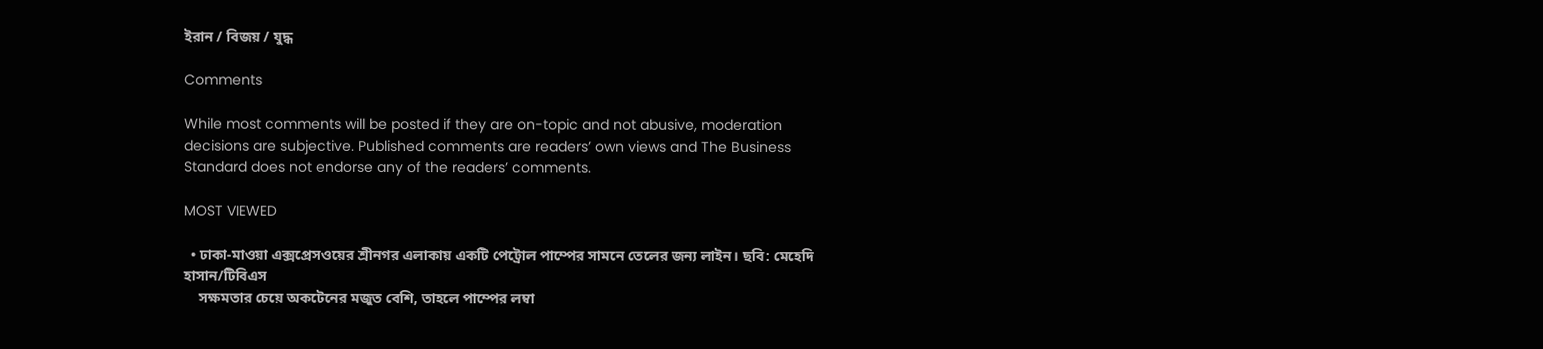ইরান / বিজয় / যুদ্ধ

Comments

While most comments will be posted if they are on-topic and not abusive, moderation decisions are subjective. Published comments are readers’ own views and The Business Standard does not endorse any of the readers’ comments.

MOST VIEWED

  • ঢাকা-মাওয়া এক্সপ্রেসওয়ের শ্রীনগর এলাকায় একটি পেট্রোল পাম্পের সামনে তেলের জন্য লাইন। ছবি: মেহেদি হাসান/টিবিএস
    সক্ষমতার চেয়ে অকটেনের মজুত বেশি, তাহলে পাম্পের লম্বা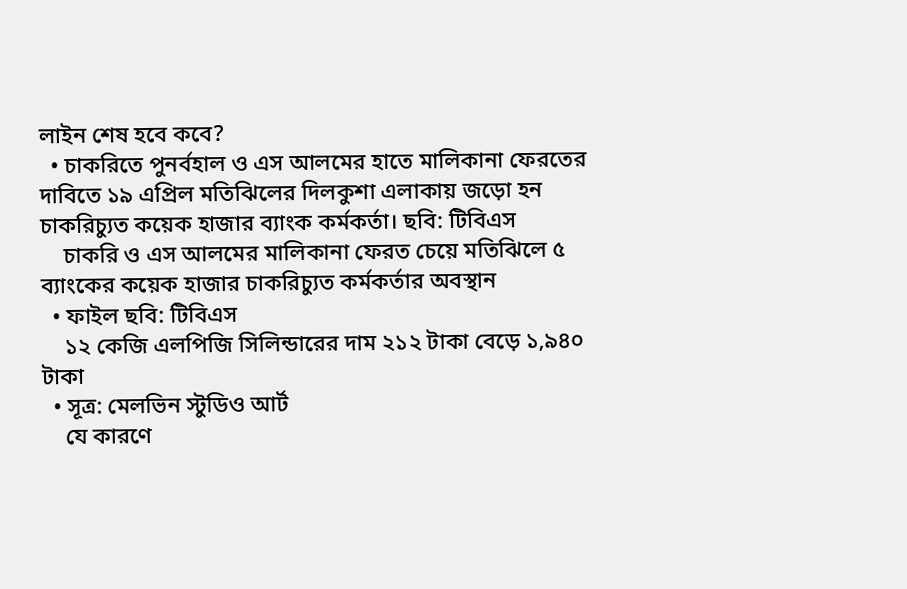লাইন শেষ হবে কবে?
  • চাকরিতে পুনর্বহাল ও এস আলমের হাতে মালিকানা ফেরতের দাবিতে ১৯ এপ্রিল মতিঝিলের দিলকুশা এলাকায় জড়ো হন চাকরিচ্যুত কয়েক হাজার ব্যাংক কর্মকর্তা। ছবি: টিবিএস
    চাকরি ও এস আলমের মালিকানা ফেরত চেয়ে মতিঝিলে ৫ ব্যাংকের কয়েক হাজার চাকরিচ্যুত কর্মকর্তার অবস্থান
  • ফাইল ছবি: টিবিএস
    ১২ কেজি এলপিজি সিলিন্ডারের দাম ২১২ টাকা বেড়ে ১,৯৪০ টাকা
  • সূত্র: মেলভিন স্টুডিও আর্ট
    যে কারণে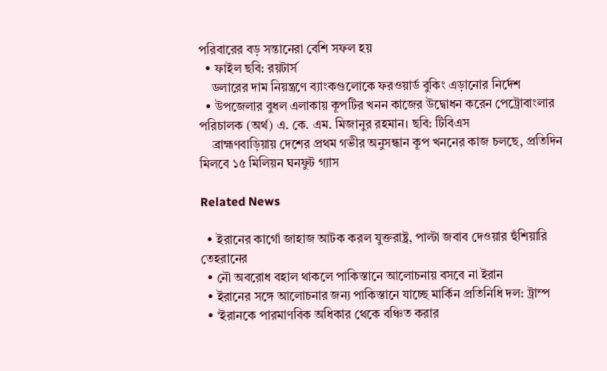পরিবারের বড় সন্তানেরা বেশি সফল হয়
  • ফাইল ছবি: রয়টার্স
    ডলারের দাম নিয়ন্ত্রণে ব্যাংকগুলোকে ফরওয়ার্ড বুকিং এড়ানোর নির্দেশ
  • উপজেলার বুধল এলাকায় কূপটির খনন কাজের উদ্বোধন করেন পেট্রোবাংলার পরিচালক (অর্থ) এ. কে. এম. মিজানুর রহমান। ছবি: টিবিএস
    ব্রাহ্মণবাড়িয়ায় দেশের প্রথম গভীর অনুসন্ধান কূপ খননের কাজ চলছে, প্রতিদিন মিলবে ১৫ মিলিয়ন ঘনফুট গ্যাস

Related News

  • ইরানের কার্গো জাহাজ আটক করল যুক্তরাষ্ট্র, পাল্টা জবাব দেওয়ার হুঁশিয়ারি তেহরানের
  • নৌ অবরোধ বহাল থাকলে পাকিস্তানে আলোচনায় বসবে না ইরান
  • ইরানের সঙ্গে আলোচনার জন্য পাকিস্তানে যাচ্ছে মার্কিন প্রতিনিধি দল: ট্রাম্প
  • ‘ইরানকে পারমাণবিক অধিকার থেকে বঞ্চিত করার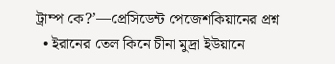ট্রাম্প কে?’—প্রেসিডেন্ট পেজেশকিয়ানের প্রশ্ন
  • ইরানের তেল কিনে চীনা মুদ্রা ইউয়ানে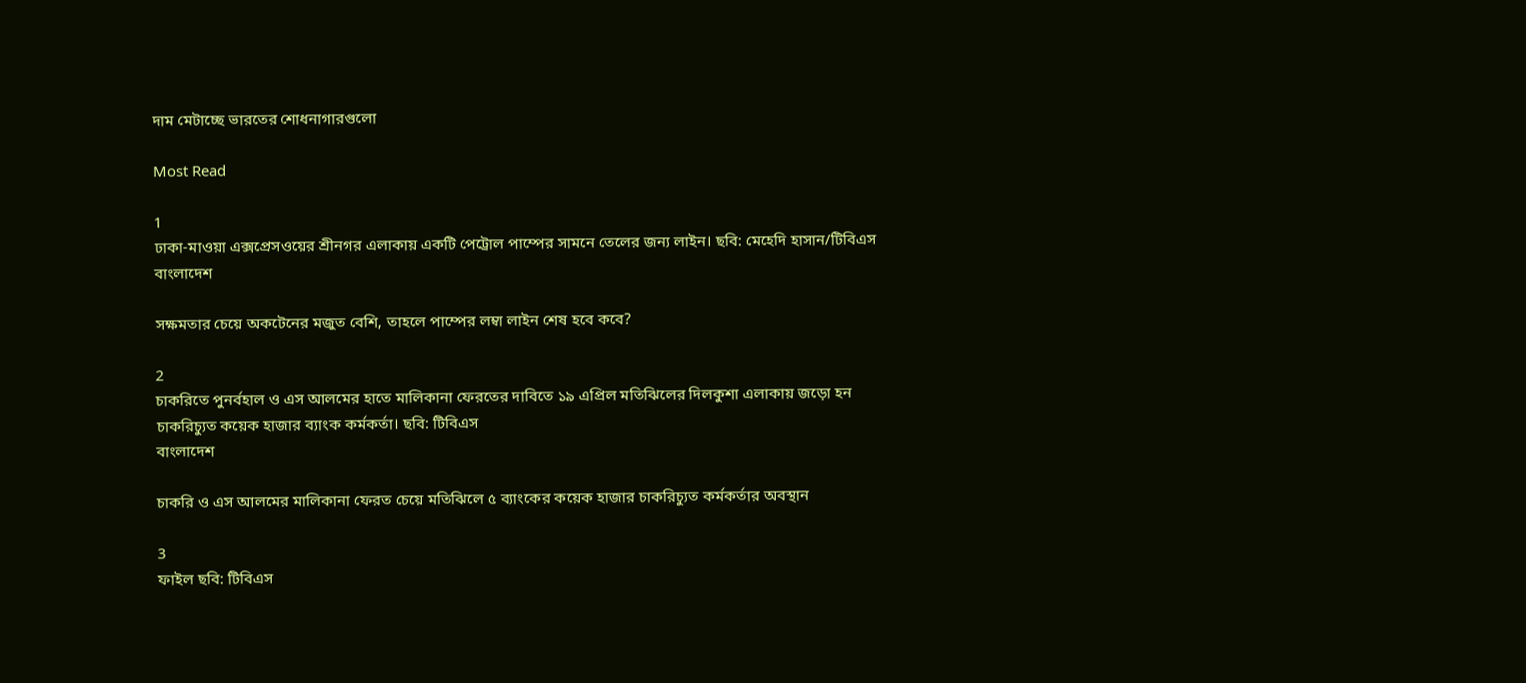দাম মেটাচ্ছে ভারতের শোধনাগারগুলো

Most Read

1
ঢাকা-মাওয়া এক্সপ্রেসওয়ের শ্রীনগর এলাকায় একটি পেট্রোল পাম্পের সামনে তেলের জন্য লাইন। ছবি: মেহেদি হাসান/টিবিএস
বাংলাদেশ

সক্ষমতার চেয়ে অকটেনের মজুত বেশি, তাহলে পাম্পের লম্বা লাইন শেষ হবে কবে?

2
চাকরিতে পুনর্বহাল ও এস আলমের হাতে মালিকানা ফেরতের দাবিতে ১৯ এপ্রিল মতিঝিলের দিলকুশা এলাকায় জড়ো হন চাকরিচ্যুত কয়েক হাজার ব্যাংক কর্মকর্তা। ছবি: টিবিএস
বাংলাদেশ

চাকরি ও এস আলমের মালিকানা ফেরত চেয়ে মতিঝিলে ৫ ব্যাংকের কয়েক হাজার চাকরিচ্যুত কর্মকর্তার অবস্থান

3
ফাইল ছবি: টিবিএস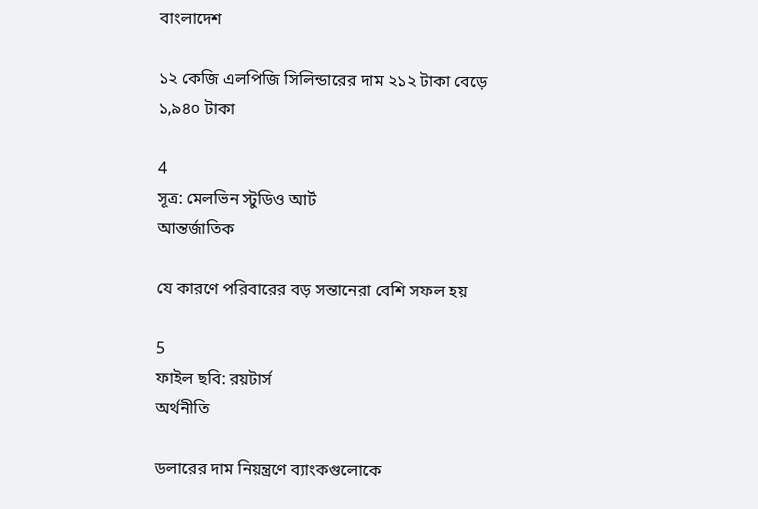বাংলাদেশ

১২ কেজি এলপিজি সিলিন্ডারের দাম ২১২ টাকা বেড়ে ১,৯৪০ টাকা

4
সূত্র: মেলভিন স্টুডিও আর্ট
আন্তর্জাতিক

যে কারণে পরিবারের বড় সন্তানেরা বেশি সফল হয়

5
ফাইল ছবি: রয়টার্স
অর্থনীতি

ডলারের দাম নিয়ন্ত্রণে ব্যাংকগুলোকে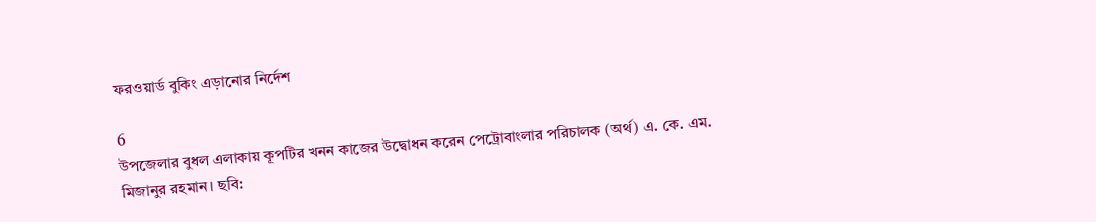ফরওয়ার্ড বুকিং এড়ানোর নির্দেশ

6
উপজেলার বুধল এলাকায় কূপটির খনন কাজের উদ্বোধন করেন পেট্রোবাংলার পরিচালক (অর্থ) এ. কে. এম. মিজানুর রহমান। ছবি: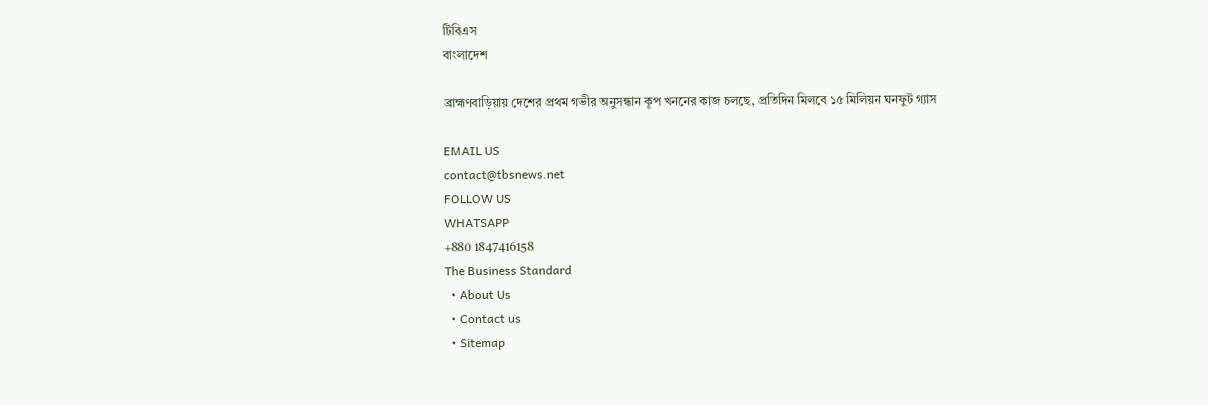টিবিএস
বাংলাদেশ

ব্রাহ্মণবাড়িয়ায় দেশের প্রথম গভীর অনুসন্ধান কূপ খননের কাজ চলছে, প্রতিদিন মিলবে ১৫ মিলিয়ন ঘনফুট গ্যাস

EMAIL US
contact@tbsnews.net
FOLLOW US
WHATSAPP
+880 1847416158
The Business Standard
  • About Us
  • Contact us
  • Sitemap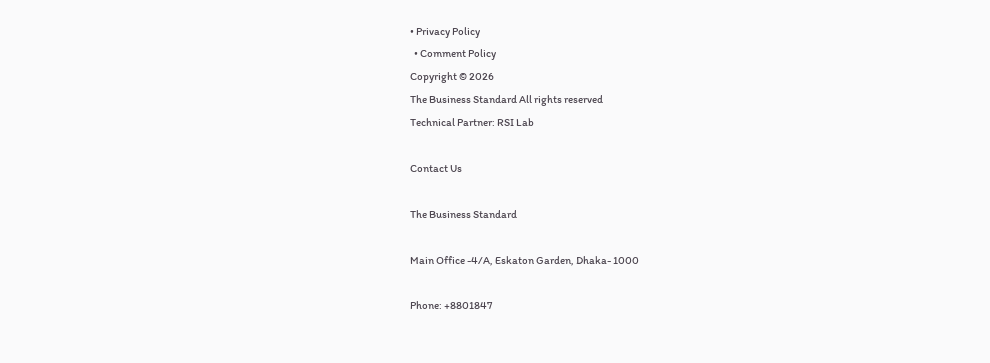• Privacy Policy
  • Comment Policy
Copyright © 2026
The Business Standard All rights reserved
Technical Partner: RSI Lab

Contact Us

The Business Standard

Main Office -4/A, Eskaton Garden, Dhaka- 1000

Phone: +8801847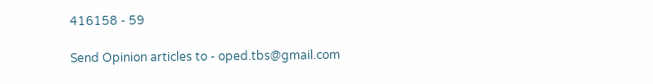416158 - 59

Send Opinion articles to - oped.tbs@gmail.com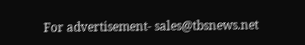For advertisement- sales@tbsnews.net